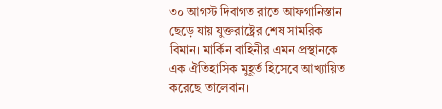৩০ আগস্ট দিবাগত রাতে আফগানিস্তান ছেড়ে যায় যুক্তরাষ্ট্রের শেষ সামরিক বিমান। মার্কিন বাহিনীর এমন প্রস্থানকে এক ঐতিহাসিক মুহূর্ত হিসেবে আখ্যায়িত করেছে তালেবান।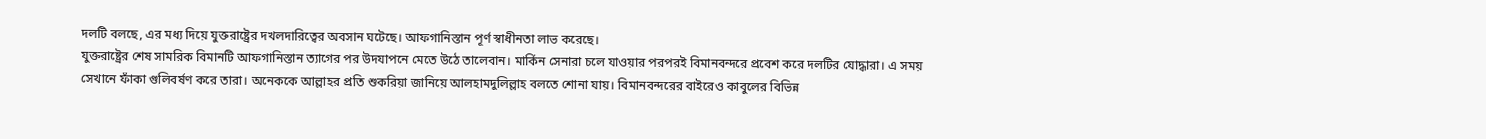দলটি বলছে, এর মধ্য দিয়ে যুক্তরাষ্ট্রের দখলদারিত্বের অবসান ঘটেছে। আফগানিস্তান পূর্ণ স্বাধীনতা লাভ করেছে।
যুক্তরাষ্ট্রের শেষ সামরিক বিমানটি আফগানিস্তান ত্যাগের পর উদযাপনে মেতে উঠে তালেবান। মার্কিন সেনারা চলে যাওয়ার পরপরই বিমানবন্দরে প্রবেশ করে দলটির যোদ্ধারা। এ সময় সেখানে ফাঁকা গুলিবর্ষণ করে তারা। অনেককে আল্লাহর প্রতি শুকরিয়া জানিয়ে আলহামদুলিল্লাহ বলতে শোনা যায়। বিমানবন্দরের বাইরেও কাবুলের বিভিন্ন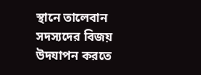স্থানে তালেবান সদস্যদের বিজয় উদযাপন করতে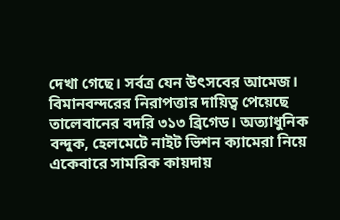দেখা গেছে। সর্বত্র যেন উৎসবের আমেজ।
বিমানবন্দরের নিরাপত্তার দায়িত্ব পেয়েছে তালেবানের বদরি ৩১৩ ব্রিগেড। অত্যাধুনিক বন্দুক, হেলমেটে নাইট ভিশন ক্যামেরা নিয়ে একেবারে সামরিক কায়দায়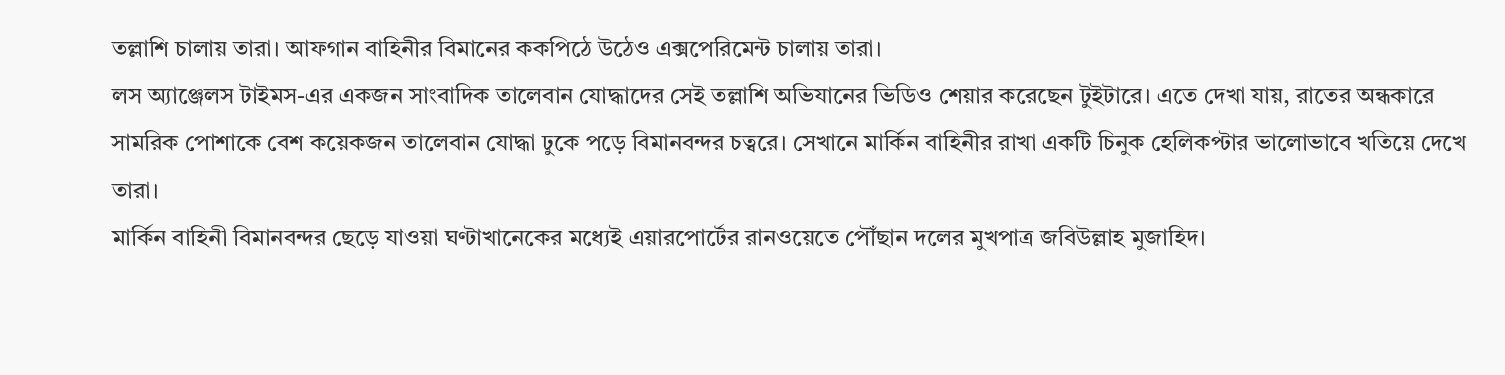তল্লাশি চালায় তারা। আফগান বাহিনীর বিমানের ককপিঠে উঠেও এক্সপেরিমেন্ট চালায় তারা।
লস অ্যাঞ্জেলস টাইমস-এর একজন সাংবাদিক তালেবান যোদ্ধাদের সেই তল্লাশি অভিযানের ভিডিও শেয়ার করেছেন টুইটারে। এতে দেখা যায়, রাতের অন্ধকারে সামরিক পোশাকে বেশ কয়েকজন তালেবান যোদ্ধা ঢুকে পড়ে বিমানবন্দর চত্বরে। সেখানে মার্কিন বাহিনীর রাখা একটি চিনুক হেলিকপ্টার ভালোভাবে খতিয়ে দেখে তারা।
মার্কিন বাহিনী বিমানবন্দর ছেড়ে যাওয়া ঘণ্টাখানেকের মধ্যেই এয়ারপোর্টের রানওয়েতে পৌঁছান দলের মুখপাত্র জবিউল্লাহ মুজাহিদ।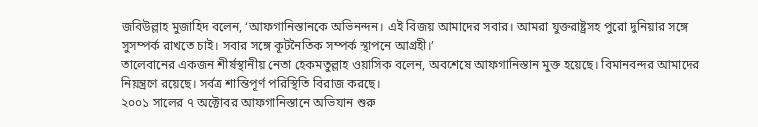জবিউল্লাহ মুজাহিদ বলেন, ‘আফগানিস্তানকে অভিনন্দন। এই বিজয় আমাদের সবার। আমরা যুক্তরাষ্ট্রসহ পুরো দুনিয়ার সঙ্গে সুসম্পর্ক রাখতে চাই। সবার সঙ্গে কূটনৈতিক সম্পর্ক স্থাপনে আগ্রহী।’
তালেবানের একজন শীর্ষস্থানীয় নেতা হেকমতুল্লাহ ওয়াসিক বলেন, অবশেষে আফগানিস্তান মুক্ত হয়েছে। বিমানবন্দর আমাদের নিয়ন্ত্রণে রয়েছে। সর্বত্র শান্তিপূর্ণ পরিস্থিতি বিরাজ করছে।
২০০১ সালের ৭ অক্টোবর আফগানিস্তানে অভিযান শুরু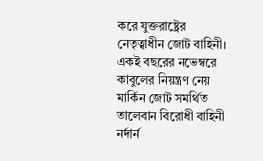করে যুক্তরাষ্ট্রের নেতৃত্বাধীন জোট বাহিনী। একই বছরের নভেম্বরে কাবুলের নিয়ন্ত্রণ নেয় মার্কিন জোট সমর্থিত তালেবান বিরোধী বাহিনী নর্দার্ন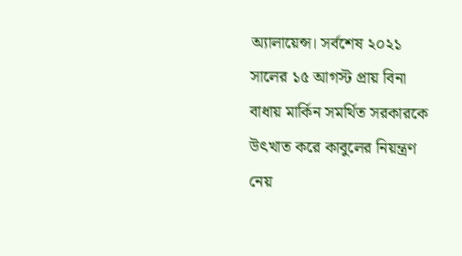অ্যালায়েন্স। সর্বশেষ ২০২১ সালের ১৫ আগস্ট প্রায় বিনা বাধায় মার্কিন সমর্থিত সরকারকে উৎখাত করে কাবুলের নিয়ন্ত্রণ নেয়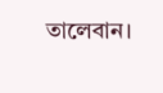তালেবান।